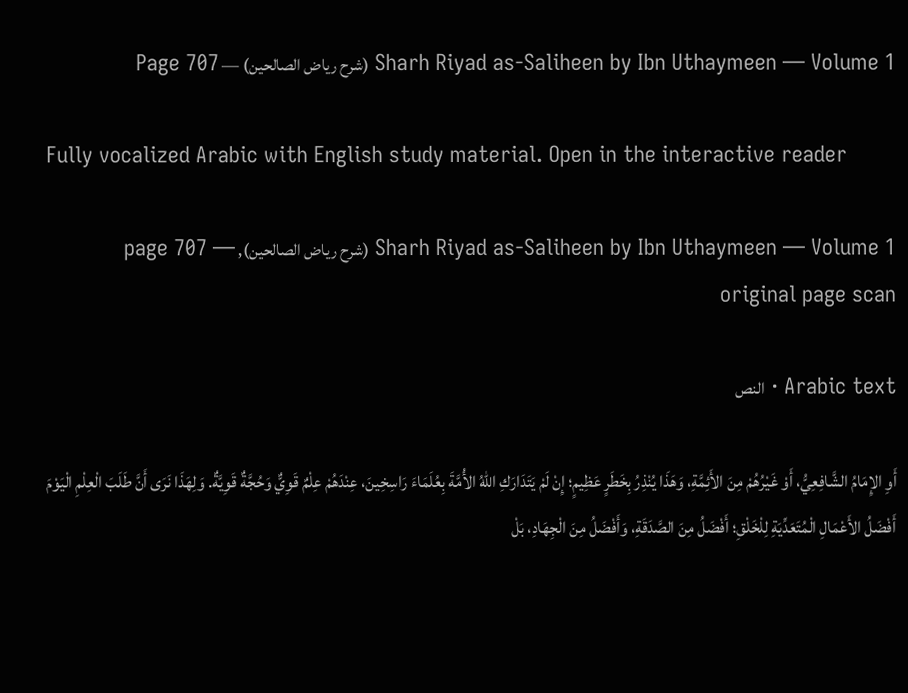Sharh Riyad as-Saliheen by Ibn Uthaymeen — Volume 1 (شرح رياض الصالحين) — Page 707

Fully vocalized Arabic with English study material. Open in the interactive reader

Sharh Riyad as-Saliheen by Ibn Uthaymeen — Volume 1 (شرح رياض الصالحين), page 707 — original page scan

Arabic text · النص

أَوِ الإِمَامُ الشَّافِعِيُّ، أَوْ غَيْرُهُمْ مِنَ الأَئِمَّةِ، وَهَذَا يُنْذِرُ بِخَطَرٍ عَظِيمٍ؛ إِنْ لَمْ يَتَدَارَكِ اللهُ الأُمَّةَ بِعُلَمَاءَ رَاسِخِينَ، عِنْدَهُمْ عِلْمٌ قَوِيٌّ وَحُجَّةٌ قَوِيَّةٌ. وَلِهَذَا نَرَى أَنَّ طَلَبَ الْعِلْمِ الْيَوْمَ أَفْضَلُ الأَعْمَالِ الْمُتَعَدِّيَةِ لِلْخَلْقِ؛ أَفْضَلُ مِنَ الصَّدَقَةِ، وَأَفْضَلُ مِنَ الْجِهَادِ، بَلْ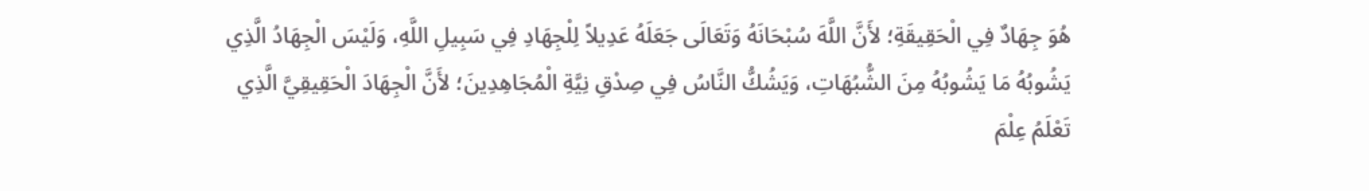هُوَ جِهَادٌ فِي الْحَقِيقَةِ؛ لأَنَّ اللَّهَ سُبْحَانَهُ وَتَعَالَى جَعَلَهُ عَدِيلاً لِلْجِهَادِ فِي سَبِيلِ اللَّهِ، وَلَيْسَ الْجِهَادُ الَّذِي يَشُوبُهُ مَا يَشُوبُهُ مِنَ الشُّبُهَاتِ، وَيَشُكُّ النَّاسُ فِي صِدْقِ نِيَّةِ الْمُجَاهِدِينَ؛ لأَنَّ الْجِهَادَ الْحَقِيقِيَّ الَّذِي تَعْلَمُ عِلْمَ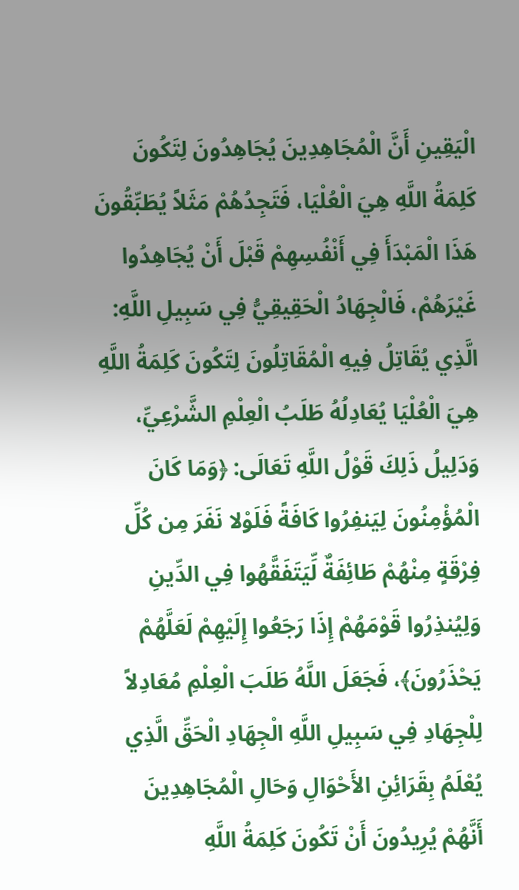الْيَقِينِ أَنَّ الْمُجَاهِدِينَ يُجَاهِدُونَ لِتَكُونَ كَلِمَةُ اللَّهِ هِيَ الْعُلْيَا، فَتَجِدُهُمْ مَثَلاً يُطَبِّقُونَ هَذَا الْمَبْدَأَ فِي أَنْفُسِهِمْ قَبْلَ أَنْ يُجَاهِدُوا غَيْرَهُمْ، فَالْجِهَادُ الْحَقِيقِيُّ فِي سَبِيلِ اللَّهِ: الَّذِي يُقَاتِلُ فِيهِ الْمُقَاتِلُونَ لِتَكُونَ كَلِمَةُ اللَّهِ هِيَ الْعُلْيَا يُعَادِلُهُ طَلَبُ الْعِلْمِ الشَّرْعِيِّ، وَدَلِيلُ ذَلِكَ قَوْلُ اللَّهِ تَعَالَى: ﴿وَمَا كَانَ الْمُؤْمِنُونَ لِيَنفِرُوا كَافَةً فَلَوْلا نَفَرَ مِن كُلِّ فِرْقَةٍ مِنْهُمْ طَائِفَةٌ لِّيَتَفَقَّهُوا فِي الدِّينِ وَلِيُنذِرُوا قَوْمَهُمْ إِذَا رَجَعُوا إِلَيْهِمْ لَعَلَّهُمْ يَحْذَرُونَ﴾، فَجَعَلَ اللَّهُ طَلَبَ الْعِلْمِ مُعَادِلاً لِلْجِهَادِ فِي سَبِيلِ اللَّهِ الْجِهَادِ الْحَقِّ الَّذِي يُعْلَمُ بِقَرَائِنِ الأَحْوَالِ وَحَالِ الْمُجَاهِدِينَ أَنَّهُمْ يُرِيدُونَ أَنْ تَكُونَ كَلِمَةُ اللَّهِ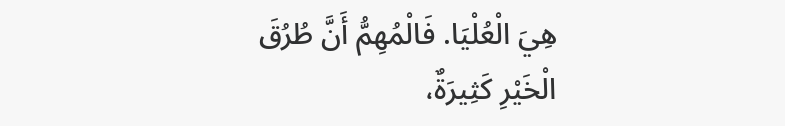هِيَ الْعُلْيَا. فَالْمُهِمُّ أَنَّ طُرُقَ الْخَيْرِ كَثِيرَةٌ،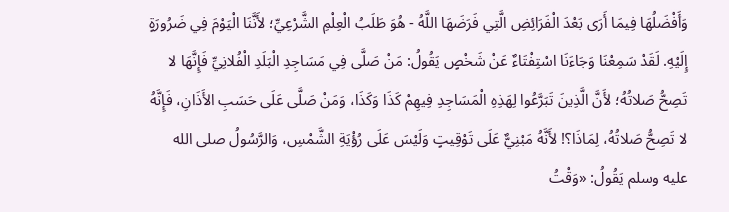وَأَفْضَلُهَا فِيمَا أَرَى بَعْدَ الْفَرَائِضِ الَّتِي فَرَضَهَا اللَّهُ - هُوَ طَلَبُ الْعِلْمِ الشَّرْعِيِّ؛ لأَنَّنَا الْيَوْمَ فِي ضَرُورَةٍ إِلَيْهِ. لَقَدْ سَمِعْنَا وَجَاءَنَا اسْتِفْتَاءٌ عَنْ شَخْصٍ يَقُولُ: مَنْ صَلَّى فِي مَسَاجِدِ الْبَلَدِ الْفُلانِيِّ فَإِنَّهَا لا تَصِحُّ صَلاتُهُ؛ لأَنَّ الَّذِينَ تَبَرَّعُوا لِهَذِهِ الْمَسَاجِدِ فِيهِمْ كَذَا وَكَذَا، وَمَنْ صَلَّى عَلَى حَسَبِ الأَذَانِ، فَإِنَّهُ لا تَصِحُّ صَلاتُهُ، لِمَاذَا؟! لأَنَّهُ مَبْنِيٌّ عَلَى تَوْقِيتٍ وَلَيْسَ عَلَى رُؤْيَةِ الشَّمْسِ، وَالرَّسُولُ صلى الله عليه وسلم يَقُولُ: «وَقْتُ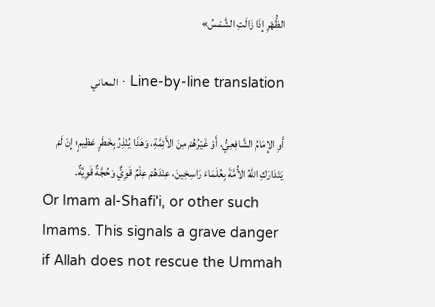الظُّهْرِ إِذَا زَالَتِ الشَّمْسُ»

Line-by-line translation · المعاني

أَوِ الإِمَامُ الشَّافِعِيُّ، أَوْ غَيْرُهُمْ مِنَ الأَئِمَّةِ، وَهَذَا يُنْذِرُ بِخَطَرٍ عَظِيمٍ؛ إِنْ لَمْ يَتَدَارَكِ اللهُ الأُمَّةَ بِعُلَمَاءَ رَاسِخِينَ، عِنْدَهُمْ عِلْمٌ قَوِيٌّ وَحُجَّةٌ قَوِيَّةٌ.
Or Imam al-Shafi'i, or other such Imams. This signals a grave danger if Allah does not rescue the Ummah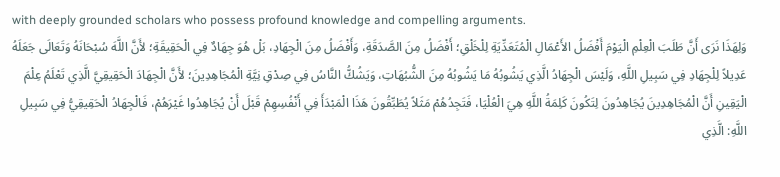with deeply grounded scholars who possess profound knowledge and compelling arguments.
وَلِهَذَا نَرَى أَنَّ طَلَبَ الْعِلْمِ الْيَوْمَ أَفْضَلُ الأَعْمَالِ الْمُتَعَدِّيَةِ لِلْخَلْقِ؛ أَفْضَلُ مِنَ الصَّدَقَةِ، وَأَفْضَلُ مِنَ الْجِهَادِ، بَلْ هُوَ جِهَادٌ فِي الْحَقِيقَةِ؛ لأَنَّ اللَّهَ سُبْحَانَهُ وَتَعَالَى جَعَلَهُ عَدِيلاً لِلْجِهَادِ فِي سَبِيلِ اللَّهِ، وَلَيْسَ الْجِهَادُ الَّذِي يَشُوبُهُ مَا يَشُوبُهُ مِنَ الشُّبُهَاتِ، وَيَشُكُّ النَّاسُ فِي صِدْقِ نِيَّةِ الْمُجَاهِدِينَ؛ لأَنَّ الْجِهَادَ الْحَقِيقِيَّ الَّذِي تَعْلَمُ عِلْمَ الْيَقِينِ أَنَّ الْمُجَاهِدِينَ يُجَاهِدُونَ لِتَكُونَ كَلِمَةُ اللَّهِ هِيَ الْعُلْيَا، فَتَجِدُهُمْ مَثَلاً يُطَبِّقُونَ هَذَا الْمَبْدَأَ فِي أَنْفُسِهِمْ قَبْلَ أَنْ يُجَاهِدُوا غَيْرَهُمْ، فَالْجِهَادُ الْحَقِيقِيُّ فِي سَبِيلِ اللَّهِ: الَّذِي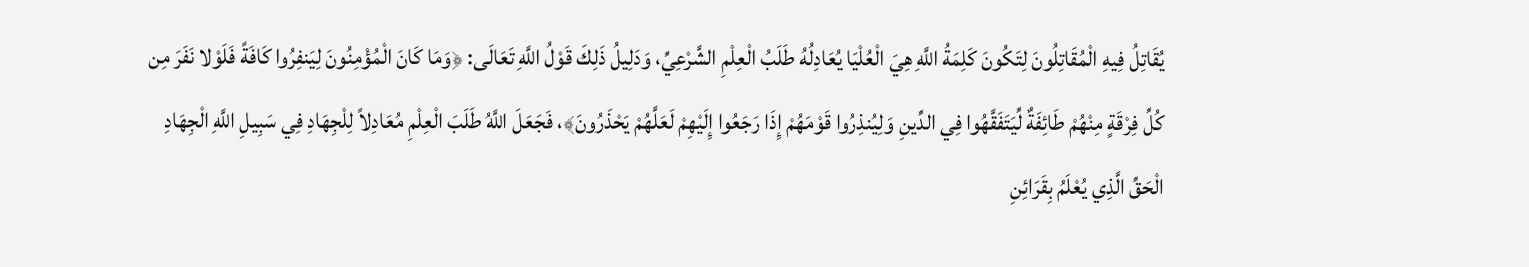يُقَاتِلُ فِيهِ الْمُقَاتِلُونَ لِتَكُونَ كَلِمَةُ اللَّهِ هِيَ الْعُلْيَا يُعَادِلُهُ طَلَبُ الْعِلْمِ الشَّرْعِيِّ، وَدَلِيلُ ذَلِكَ قَوْلُ اللَّهِ تَعَالَى: ﴿وَمَا كَانَ الْمُؤْمِنُونَ لِيَنفِرُوا كَافَةً فَلَوْلا نَفَرَ مِن كُلِّ فِرْقَةٍ مِنْهُمْ طَائِفَةٌ لِّيَتَفَقَّهُوا فِي الدِّينِ وَلِيُنذِرُوا قَوْمَهُمْ إِذَا رَجَعُوا إِلَيْهِمْ لَعَلَّهُمْ يَحْذَرُونَ﴾، فَجَعَلَ اللَّهُ طَلَبَ الْعِلْمِ مُعَادِلاً لِلْجِهَادِ فِي سَبِيلِ اللَّهِ الْجِهَادِ الْحَقِّ الَّذِي يُعْلَمُ بِقَرَائِنِ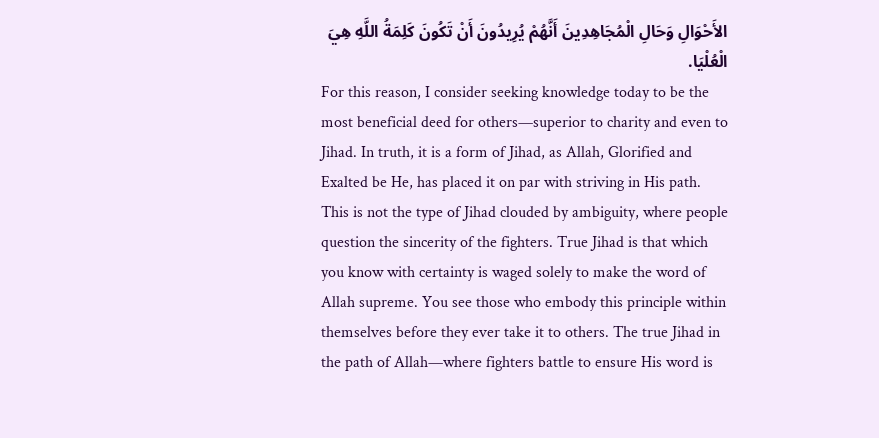الأَحْوَالِ وَحَالِ الْمُجَاهِدِينَ أَنَّهُمْ يُرِيدُونَ أَنْ تَكُونَ كَلِمَةُ اللَّهِ هِيَ الْعُلْيَا.
For this reason, I consider seeking knowledge today to be the most beneficial deed for others—superior to charity and even to Jihad. In truth, it is a form of Jihad, as Allah, Glorified and Exalted be He, has placed it on par with striving in His path. This is not the type of Jihad clouded by ambiguity, where people question the sincerity of the fighters. True Jihad is that which you know with certainty is waged solely to make the word of Allah supreme. You see those who embody this principle within themselves before they ever take it to others. The true Jihad in the path of Allah—where fighters battle to ensure His word is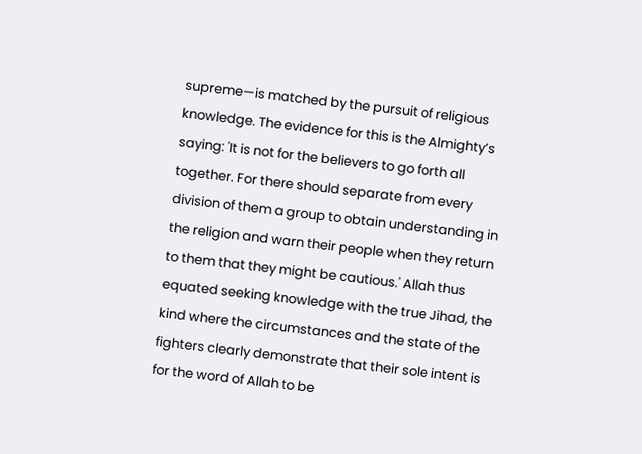supreme—is matched by the pursuit of religious knowledge. The evidence for this is the Almighty’s saying: 'It is not for the believers to go forth all together. For there should separate from every division of them a group to obtain understanding in the religion and warn their people when they return to them that they might be cautious.' Allah thus equated seeking knowledge with the true Jihad, the kind where the circumstances and the state of the fighters clearly demonstrate that their sole intent is for the word of Allah to be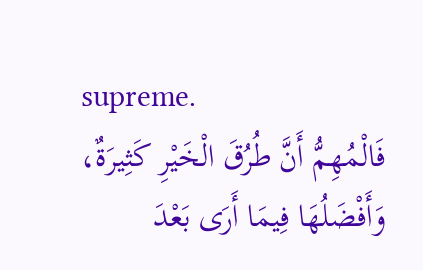supreme.
فَالْمُهِمُّ أَنَّ طُرُقَ الْخَيْرِ كَثِيرَةٌ، وَأَفْضَلُهَا فِيمَا أَرَى بَعْدَ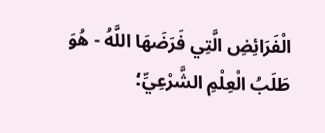الْفَرَائِضِ الَّتِي فَرَضَهَا اللَّهُ - هُوَ طَلَبُ الْعِلْمِ الشَّرْعِيِّ؛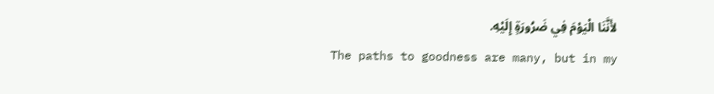لأَنَّنَا الْيَوْمَ فِي ضَرُورَةٍ إِلَيْهِ.
The paths to goodness are many, but in my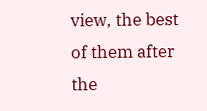view, the best of them after the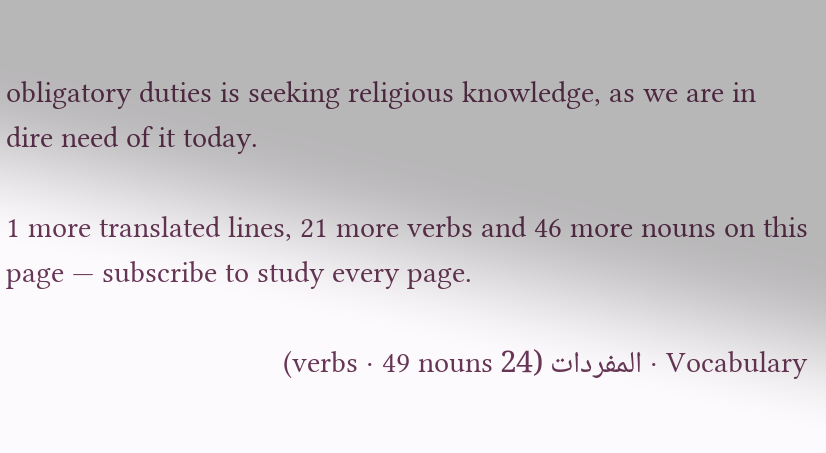obligatory duties is seeking religious knowledge, as we are in dire need of it today.

1 more translated lines, 21 more verbs and 46 more nouns on this page — subscribe to study every page.

Vocabulary · المفردات (24 verbs · 49 nouns)